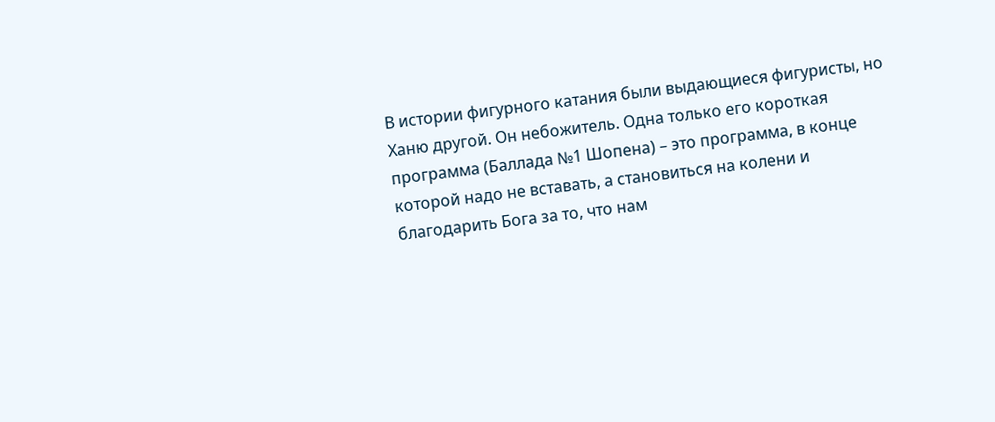В истории фигурного катания были выдающиеся фигуристы, но Ханю другой. Он небожитель. Одна только его короткая программа (Баллада №1 Шопена) – это программа, в конце которой надо не вставать, а становиться на колени и благодарить Бога за то, что нам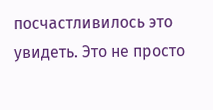посчастливилось это увидеть. Это не просто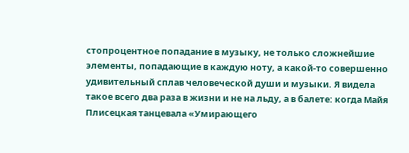стопроцентное попадание в музыку, не только сложнейшие элементы, попадающие в каждую ноту, а какой-то совершенно удивительный сплав человеческой души и музыки. Я видела такое всего два раза в жизни и не на льду, а в балете: когда Майя Плисецкая танцевала «Умирающего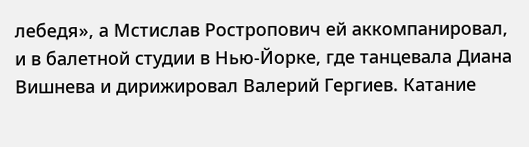лебедя», а Мстислав Ростропович ей аккомпанировал, и в балетной студии в Нью-Йорке, где танцевала Диана Вишнева и дирижировал Валерий Гергиев. Катание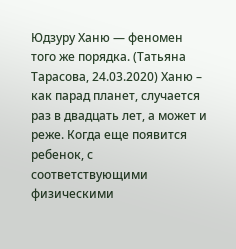Юдзуру Ханю — феномен того же порядка. (Татьяна Тарасова, 24.03.2020) Ханю – как парад планет, случается раз в двадцать лет, а может и реже. Когда еще появится ребенок, с соответствующими физическими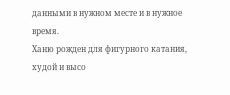данными в нужном месте и в нужное время.
Ханю рожден для фигурного катания, худой и высо